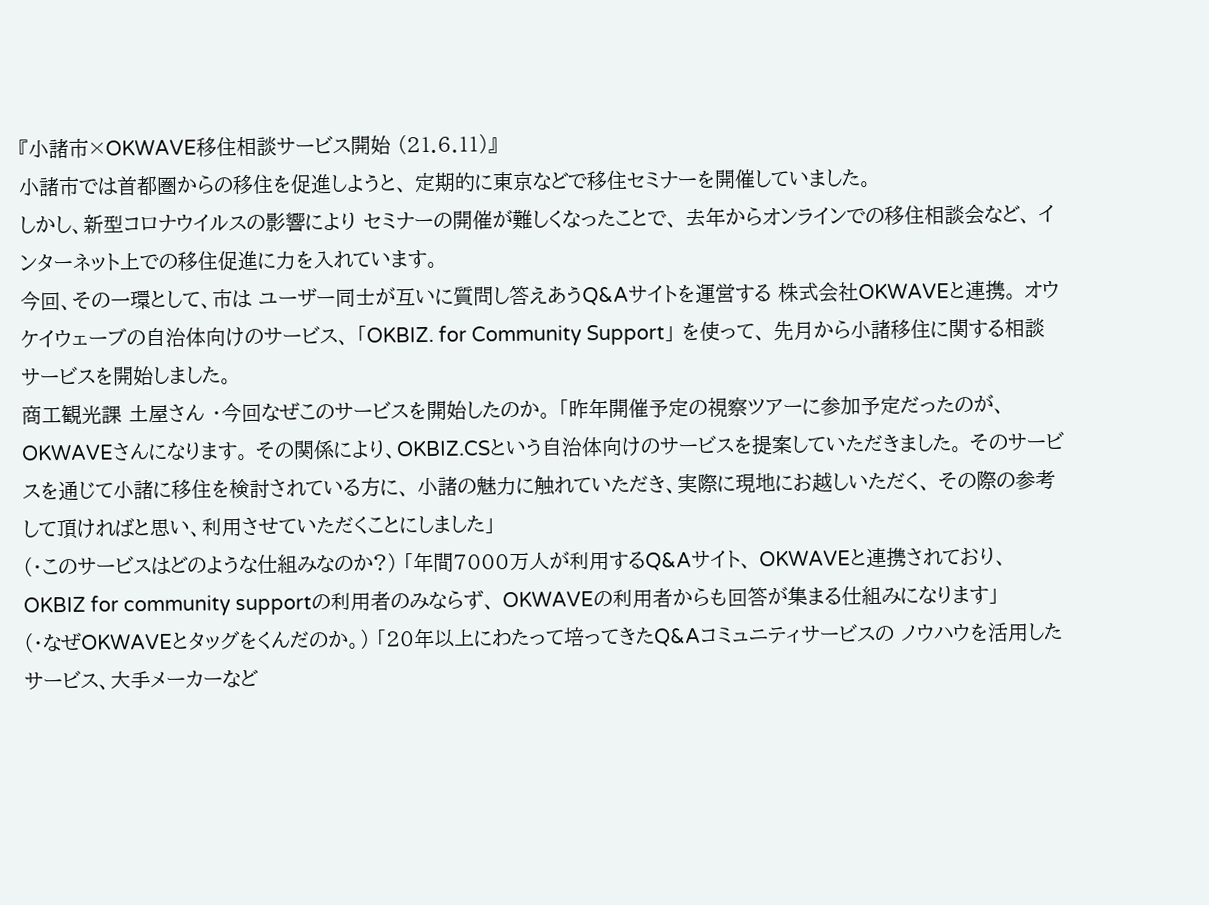『小諸市×OKWAVE移住相談サービス開始 (21.6.11)』
小諸市では首都圏からの移住を促進しようと、 定期的に東京などで移住セミナーを開催していました。
しかし、新型コロナウイルスの影響により セミナーの開催が難しくなったことで、 去年からオンラインでの移住相談会など、 インターネット上での移住促進に力を入れています。
今回、その一環として、市は ユーザー同士が互いに質問し答えあうQ&Aサイトを運営する 株式会社OKWAVEと連携。 オウケイウェーブの自治体向けのサービス、 「OKBIZ. for Community Support」 を使って、 先月から小諸移住に関する相談サービスを開始しました。
商工観光課 土屋さん ・今回なぜこのサービスを開始したのか。 「昨年開催予定の視察ツアーに参加予定だったのが、OKWAVEさんになります。 その関係により、OKBIZ.CSという自治体向けのサービスを提案していただきました。 そのサービスを通じて小諸に移住を検討されている方に、 小諸の魅力に触れていただき、実際に現地にお越しいただく、 その際の参考して頂ければと思い、利用させていただくことにしました」
(・このサービスはどのような仕組みなのか?) 「年間7000万人が利用するQ&Aサイト、 OKWAVEと連携されており、 OKBIZ for community supportの利用者のみならず、 OKWAVEの利用者からも回答が集まる仕組みになります」
(・なぜOKWAVEとタッグをくんだのか。) 「20年以上にわたって培ってきたQ&Aコミュニティサービスの ノウハウを活用したサービス、大手メーカーなど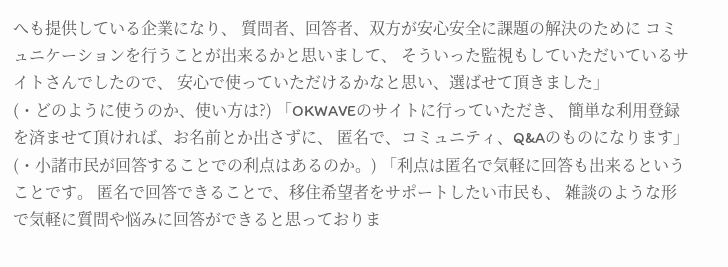へも提供している企業になり、 質問者、回答者、双方が安心安全に課題の解決のために コミュニケーションを行うことが出来るかと思いまして、 そういった監視もしていただいているサイトさんでしたので、 安心で使っていただけるかなと思い、選ばせて頂きました」
(・どのように使うのか、使い方は?) 「OKWAVEのサイトに行っていただき、 簡単な利用登録を済ませて頂ければ、お名前とか出さずに、 匿名で、コミュニティ、Q&Aのものになります」
(・小諸市民が回答することでの利点はあるのか。) 「利点は匿名で気軽に回答も出来るということです。 匿名で回答できることで、移住希望者をサポートしたい市民も、 雑談のような形で気軽に質問や悩みに回答ができると思っておりま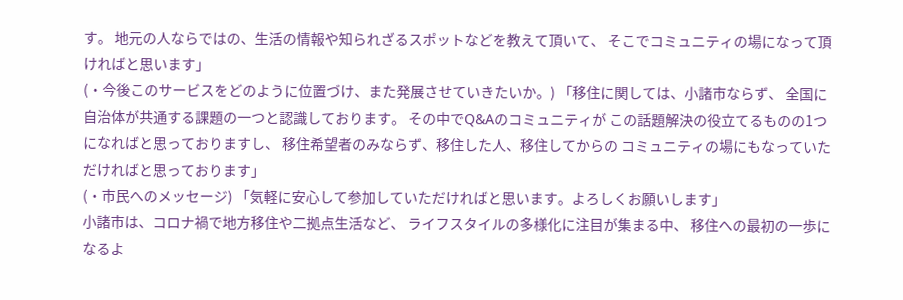す。 地元の人ならではの、生活の情報や知られざるスポットなどを教えて頂いて、 そこでコミュニティの場になって頂ければと思います」
(・今後このサービスをどのように位置づけ、また発展させていきたいか。) 「移住に関しては、小諸市ならず、 全国に自治体が共通する課題の一つと認識しております。 その中でQ&Aのコミュニティが この話題解決の役立てるものの1つになればと思っておりますし、 移住希望者のみならず、移住した人、移住してからの コミュニティの場にもなっていただければと思っております」
(・市民へのメッセージ) 「気軽に安心して参加していただければと思います。よろしくお願いします」
小諸市は、コロナ禍で地方移住や二拠点生活など、 ライフスタイルの多様化に注目が集まる中、 移住への最初の一歩になるよ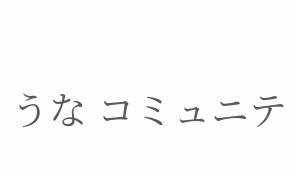うな コミュニテ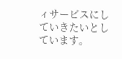ィサービスにしていきたいとしています。